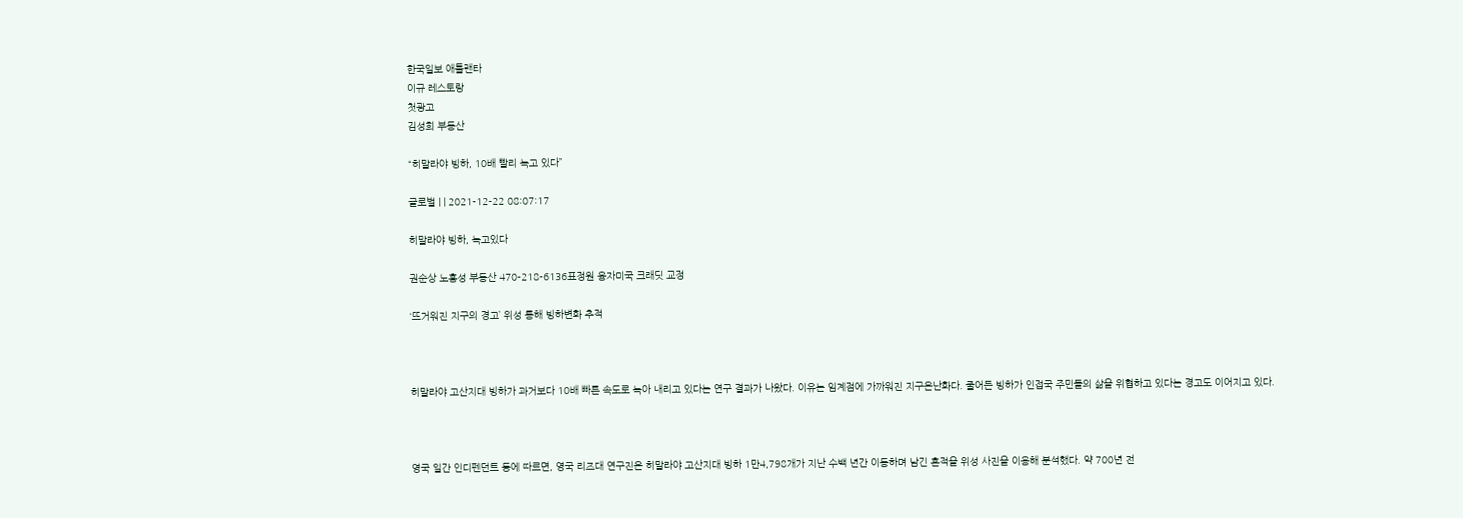한국일보 애틀랜타
이규 레스토랑
첫광고
김성희 부동산

“히말라야 빙하, 10배 빨리 녹고 있다”

글로벌 | | 2021-12-22 08:07:17

히말라야 빙하, 녹고있다

권순상 노흥성 부동산 470-218-6136표정원 융자미국 크래딧 교정

‘뜨거워진 지구의 경고’ 위성 통해 빙하변화 추적



히말라야 고산지대 빙하가 과거보다 10배 빠른 속도로 녹아 내리고 있다는 연구 결과가 나왔다. 이유는 임계점에 가까워진 지구온난화다. 줄어든 빙하가 인접국 주민들의 삶을 위협하고 있다는 경고도 이어지고 있다.



영국 일간 인디펜던트 등에 따르면, 영국 리즈대 연구진은 히말라야 고산지대 빙하 1만4,798개가 지난 수백 년간 이동하며 남긴 흔적을 위성 사진을 이용해 분석했다. 약 700년 전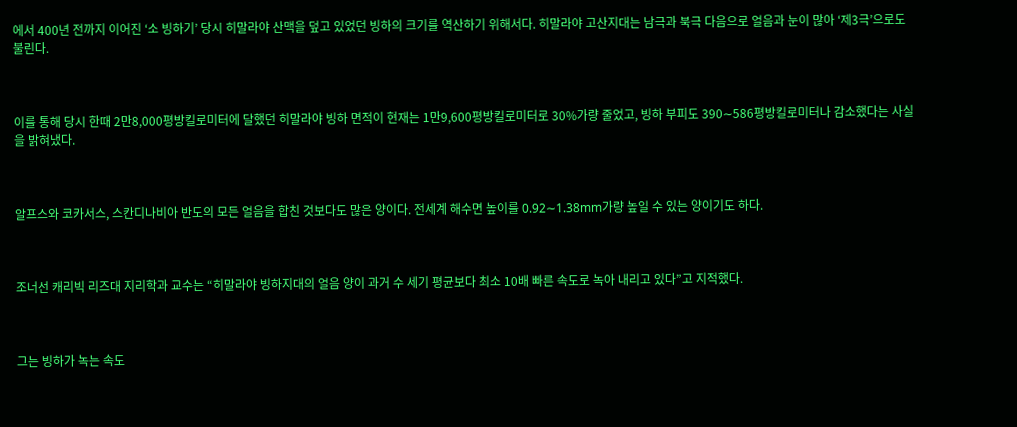에서 400년 전까지 이어진 ‘소 빙하기’ 당시 히말라야 산맥을 덮고 있었던 빙하의 크기를 역산하기 위해서다. 히말라야 고산지대는 남극과 북극 다음으로 얼음과 눈이 많아 ‘제3극’으로도 불린다.



이를 통해 당시 한때 2만8,000평방킬로미터에 달했던 히말라야 빙하 면적이 현재는 1만9,600평방킬로미터로 30%가량 줄었고, 빙하 부피도 390∼586평방킬로미터나 감소했다는 사실을 밝혀냈다.



알프스와 코카서스, 스칸디나비아 반도의 모든 얼음을 합친 것보다도 많은 양이다. 전세계 해수면 높이를 0.92∼1.38mm가량 높일 수 있는 양이기도 하다.



조너선 캐리빅 리즈대 지리학과 교수는 “히말라야 빙하지대의 얼음 양이 과거 수 세기 평균보다 최소 10배 빠른 속도로 녹아 내리고 있다”고 지적했다.



그는 빙하가 녹는 속도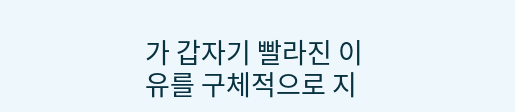가 갑자기 빨라진 이유를 구체적으로 지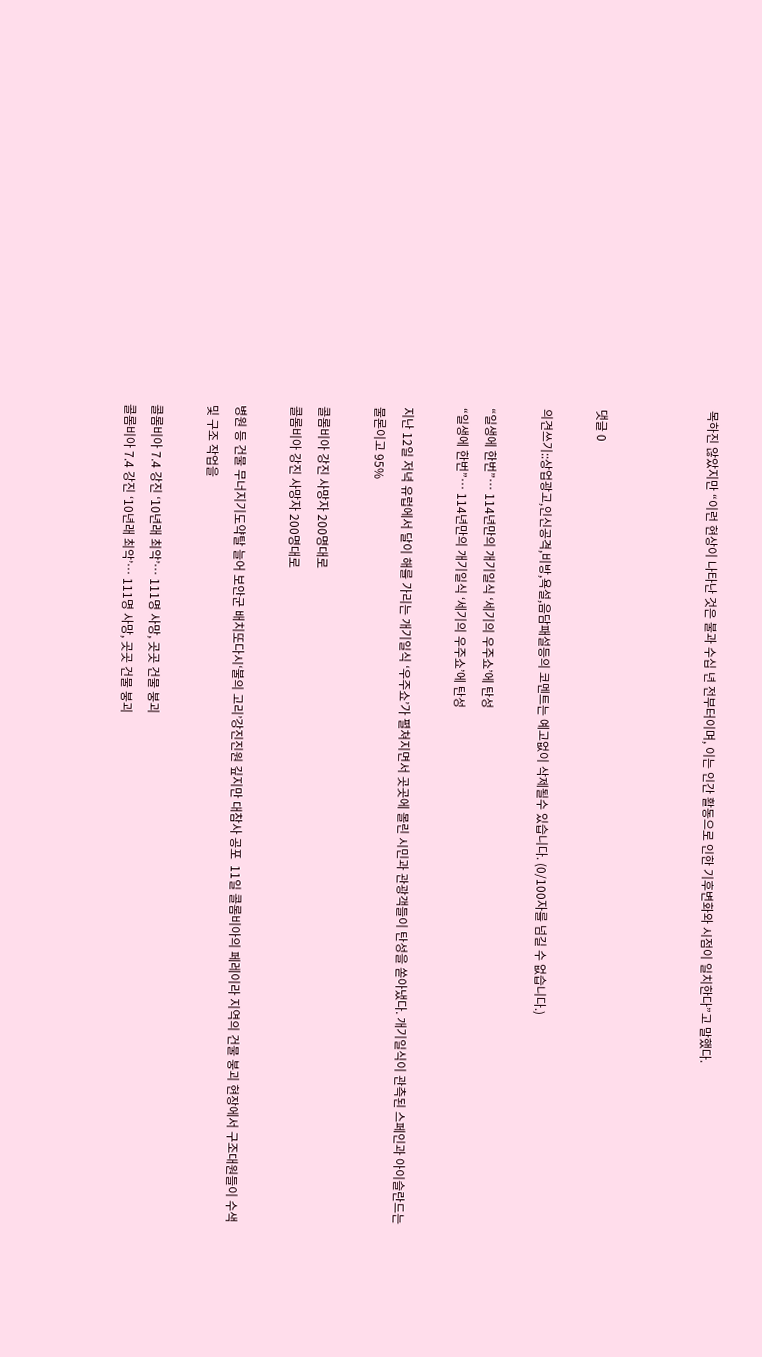목하진 않았지만 “이런 현상이 나타난 것은 불과 수십 년 전부터이며, 이는 인간 활동으로 인한 기후변화와 시점이 일치한다”고 말했다.



댓글 0

의견쓰기::상업광고,인신공격,비방,욕설,음담패설등의 코멘트는 예고없이 삭제될수 있습니다. (0/100자를 넘길 수 없습니다.)

“일생에 한번”… 114년만의 개기일식 ‘세기의 우주쇼’에 탄성
“일생에 한번”… 114년만의 개기일식 ‘세기의 우주쇼’에 탄성

지난 12일 저녁 유럽에서 달이 해를 가리는 개기일식 ‘우주쇼’가 펼쳐지면서 곳곳에 몰린 시민과 관광객들이 탄성을 쏟아냈다. 개기일식이 관측된 스페인과 아이슬란드는 물론이고 95%

콜롬비아 강진 사망자 200명대로
콜롬비아 강진 사망자 200명대로

병원 등 건물 무너지기도약탈 늘어 보안군 배치또다시‘불의 고리’강진진원 깊지만 대참사 공포  11일 콜롬비아의 페레이라 지역의 건물 붕괴 현장에서 구조대원들이 수색 및 구조 작업을

콜롬비아 7.4 강진 ‘10년래 최악’… 111명 사망, 곳곳 건물 붕괴
콜롬비아 7.4 강진 ‘10년래 최악’… 111명 사망, 곳곳 건물 붕괴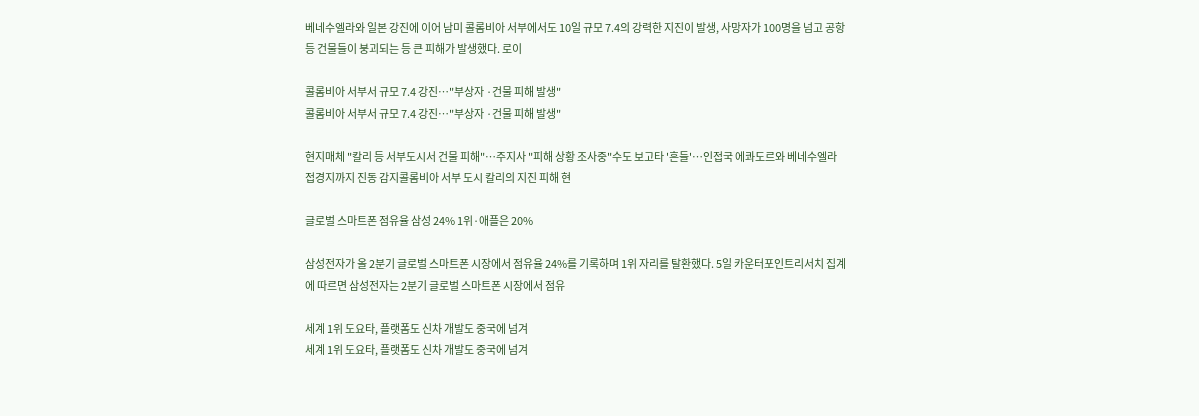베네수엘라와 일본 강진에 이어 남미 콜롬비아 서부에서도 10일 규모 7.4의 강력한 지진이 발생, 사망자가 100명을 넘고 공항 등 건물들이 붕괴되는 등 큰 피해가 발생했다. 로이

콜롬비아 서부서 규모 7.4 강진…"부상자 ·건물 피해 발생"
콜롬비아 서부서 규모 7.4 강진…"부상자 ·건물 피해 발생"

현지매체 "칼리 등 서부도시서 건물 피해"…주지사 "피해 상황 조사중"수도 보고타 '흔들'…인접국 에콰도르와 베네수엘라 접경지까지 진동 감지콜롬비아 서부 도시 칼리의 지진 피해 현

글로벌 스마트폰 점유율 삼성 24% 1위·애플은 20%

삼성전자가 올 2분기 글로벌 스마트폰 시장에서 점유율 24%를 기록하며 1위 자리를 탈환했다. 5일 카운터포인트리서치 집계에 따르면 삼성전자는 2분기 글로벌 스마트폰 시장에서 점유

세계 1위 도요타, 플랫폼도 신차 개발도 중국에 넘겨
세계 1위 도요타, 플랫폼도 신차 개발도 중국에 넘겨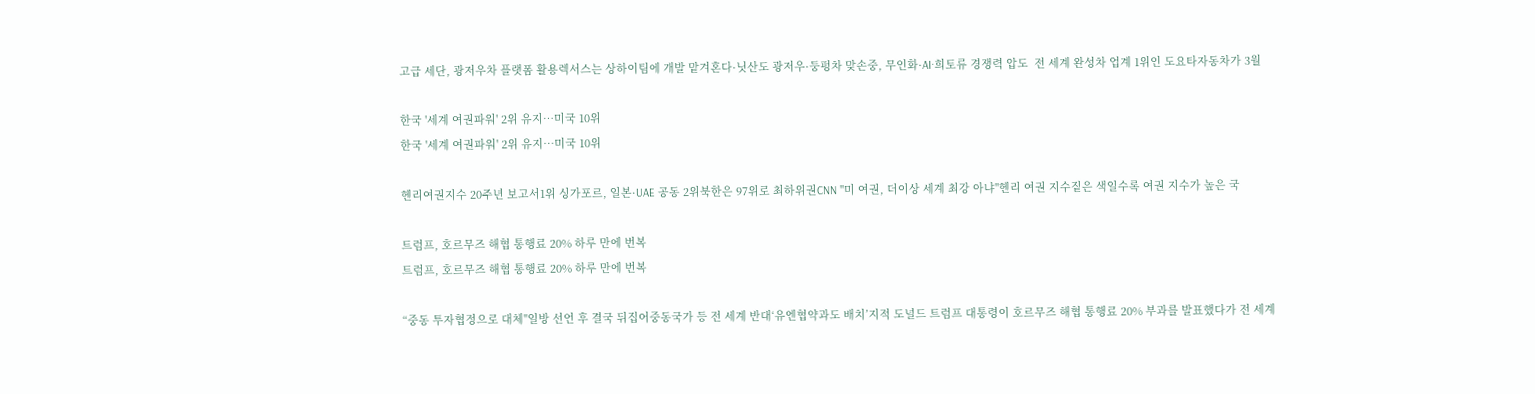고급 세단, 광저우차 플랫폼 활용렉서스는 상하이팀에 개발 맡겨혼다·닛산도 광저우·둥펑차 맞손중, 무인화·AI·희토류 경쟁력 압도  전 세계 완성차 업계 1위인 도요타자동차가 3월

한국 '세계 여권파워' 2위 유지…미국 10위
한국 '세계 여권파워' 2위 유지…미국 10위

헨리여권지수 20주년 보고서1위 싱가포르, 일본·UAE 공동 2위북한은 97위로 최하위권CNN "미 여권, 더이상 세계 최강 아냐"헨리 여권 지수짙은 색일수록 여권 지수가 높은 국

트럼프, 호르무즈 해협 통행료 20% 하루 만에 번복
트럼프, 호르무즈 해협 통행료 20% 하루 만에 번복

“중동 투자협정으로 대체"일방 선언 후 결국 뒤집어중동국가 등 전 세계 반대‘유엔협약과도 배치’지적 도널드 트럼프 대통령이 호르무즈 해협 통행료 20% 부과를 발표했다가 전 세계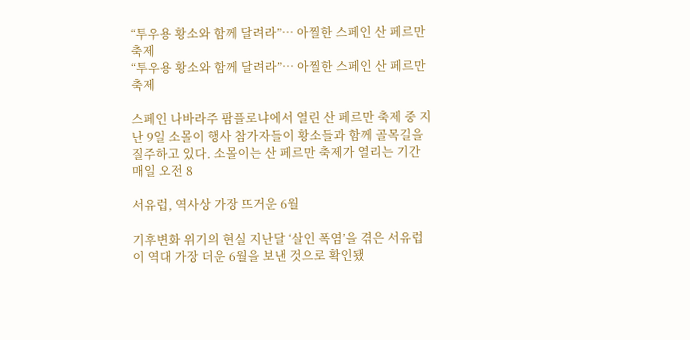“투우용 황소와 함께 달려라”… 아찔한 스페인 산 페르만 축제
“투우용 황소와 함께 달려라”… 아찔한 스페인 산 페르만 축제

스페인 나바라주 팜플로냐에서 열린 산 페르만 축제 중 지난 9일 소몰이 행사 참가자들이 황소들과 함께 골목길을 질주하고 있다. 소몰이는 산 페르만 축제가 열리는 기간 매일 오전 8

서유럽, 역사상 가장 뜨거운 6월

기후변화 위기의 현실 지난달 ‘살인 폭염’을 겪은 서유럽이 역대 가장 더운 6월을 보낸 것으로 확인됐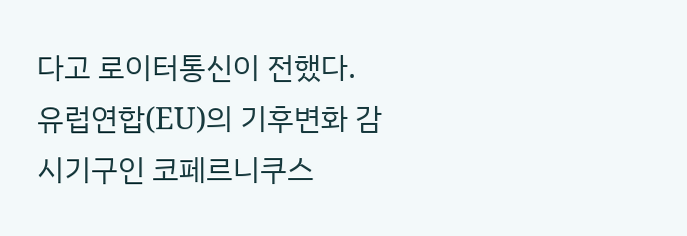다고 로이터통신이 전했다. 유럽연합(EU)의 기후변화 감시기구인 코페르니쿠스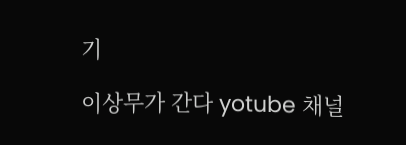기

이상무가 간다 yotube 채널